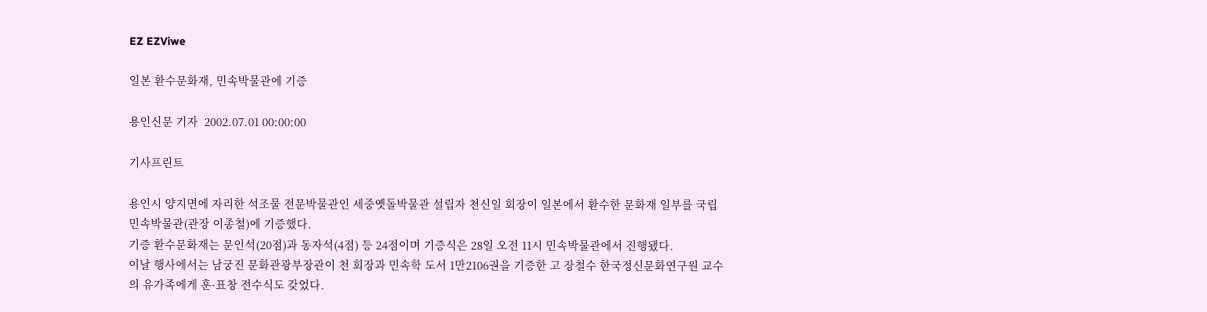EZ EZViwe

일본 환수문화재, 민속박물관에 기증

용인신문 기자  2002.07.01 00:00:00

기사프린트

용인시 양지면에 자리한 석조물 전문박물관인 세중옛돌박물관 설립자 천신일 회장이 일본에서 환수한 문화재 일부를 국립민속박물관(관장 이종철)에 기증했다.
기증 환수문화재는 문인석(20점)과 동자석(4점) 등 24점이며 기증식은 28일 오전 11시 민속박물관에서 진행됐다.
이날 행사에서는 남궁진 문화관광부장관이 천 회장과 민속학 도서 1만2106권을 기증한 고 장철수 한국정신문화연구원 교수의 유가족에게 훈·표창 전수식도 갖었다.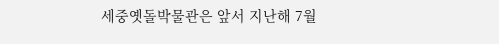세중옛돌박물관은 앞서 지난해 7월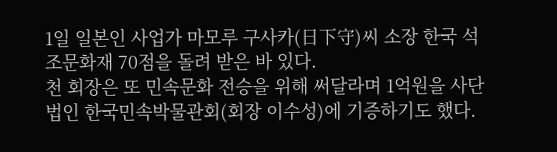1일 일본인 사업가 마모루 구사카(日下守)씨 소장 한국 석조문화재 70점을 돌려 받은 바 있다.
천 회장은 또 민속문화 전승을 위해 써달라며 1억원을 사단법인 한국민속박물관회(회장 이수성)에 기증하기도 했다.